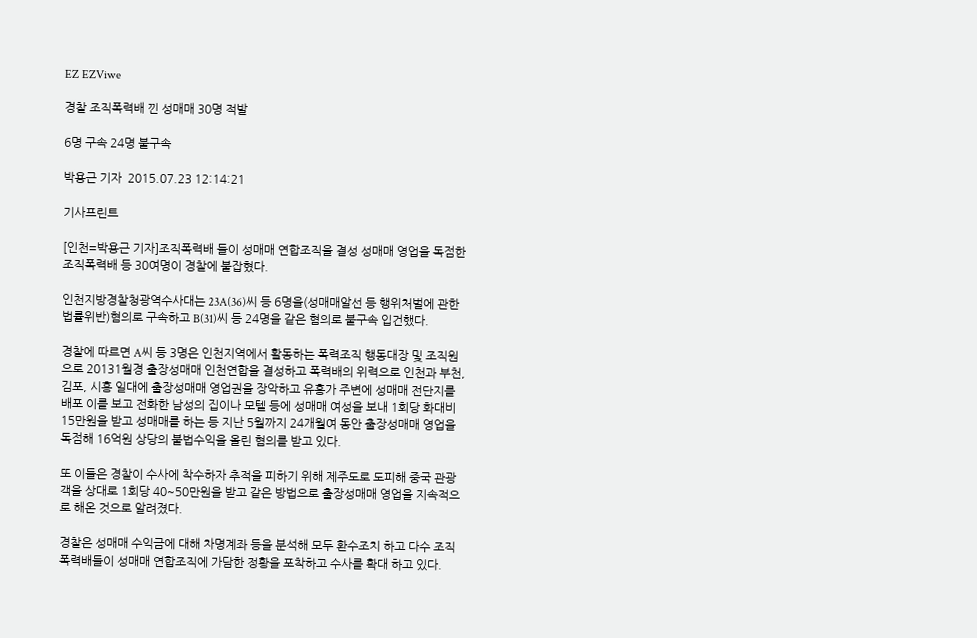EZ EZViwe

경찰 조직폭력배 낀 성매매 30명 적발

6명 구속 24명 불구속

박용근 기자  2015.07.23 12:14:21

기사프린트

[인천=박용근 기자]조직폭력배 들이 성매매 연합조직을 결성 성매매 영업을 독점한 조직폭력배 등 30여명이 경찰에 붙잡혔다.

인천지방경찰청광역수사대는 23A(36)씨 등 6명을(성매매알선 등 행위처벌에 관한법률위반)혐의로 구속하고 B(31)씨 등 24명을 같은 혐의로 불구속 입건했다.

경찰에 따르면 A씨 등 3명은 인천지역에서 활동하는 폭력조직 행동대장 및 조직원으로 20131월경 출장성매매 인천연합을 결성하고 폭력배의 위력으로 인천과 부천, 김포, 시흥 일대에 출장성매매 영업권을 장악하고 유흥가 주변에 성매매 전단지를 배포 이를 보고 전화한 남성의 집이나 모텔 등에 성매매 여성을 보내 1회당 화대비 15만원을 받고 성매매를 하는 등 지난 5월까지 24개월여 동안 출장성매매 영업을 독점해 16억원 상당의 불법수익을 올린 혐의를 받고 있다.

또 이들은 경찰이 수사에 착수하자 추적을 피하기 위해 제주도로 도피해 중국 관광객을 상대로 1회당 40~50만원을 받고 같은 방법으로 출장성매매 영업을 지속적으로 해온 것으로 알려졌다.

경찰은 성매매 수익금에 대해 차명계좌 등을 분석해 모두 환수조치 하고 다수 조직폭력배들이 성매매 연합조직에 가담한 정황을 포착하고 수사를 확대 하고 있다.